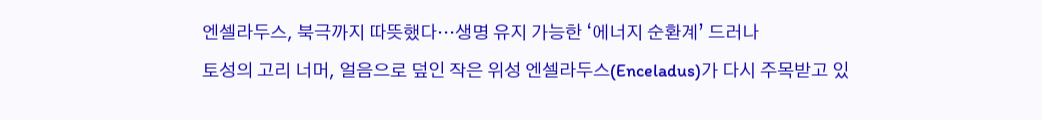엔셀라두스, 북극까지 따뜻했다…생명 유지 가능한 ‘에너지 순환계’ 드러나
토성의 고리 너머, 얼음으로 덮인 작은 위성 엔셀라두스(Enceladus)가 다시 주목받고 있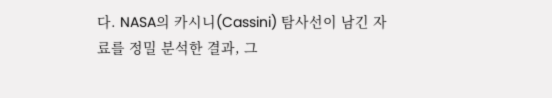다. NASA의 카시니(Cassini) 탐사선이 남긴 자료를 정밀 분석한 결과, 그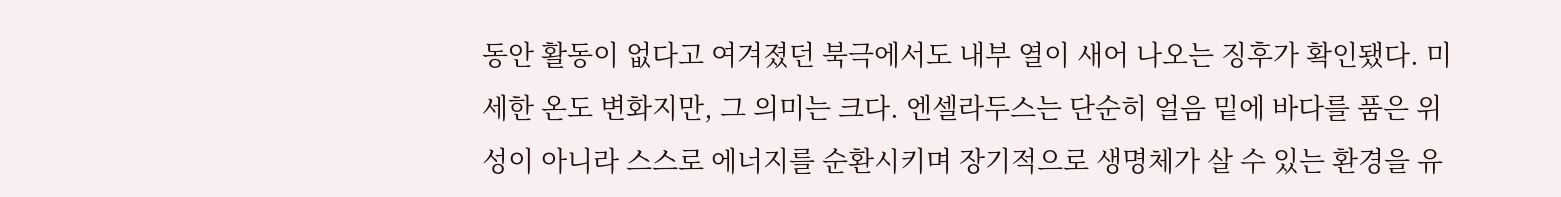동안 활동이 없다고 여겨졌던 북극에서도 내부 열이 새어 나오는 징후가 확인됐다. 미세한 온도 변화지만, 그 의미는 크다. 엔셀라두스는 단순히 얼음 밑에 바다를 품은 위성이 아니라 스스로 에너지를 순환시키며 장기적으로 생명체가 살 수 있는 환경을 유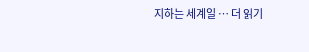지하는 세계일 … 더 읽기